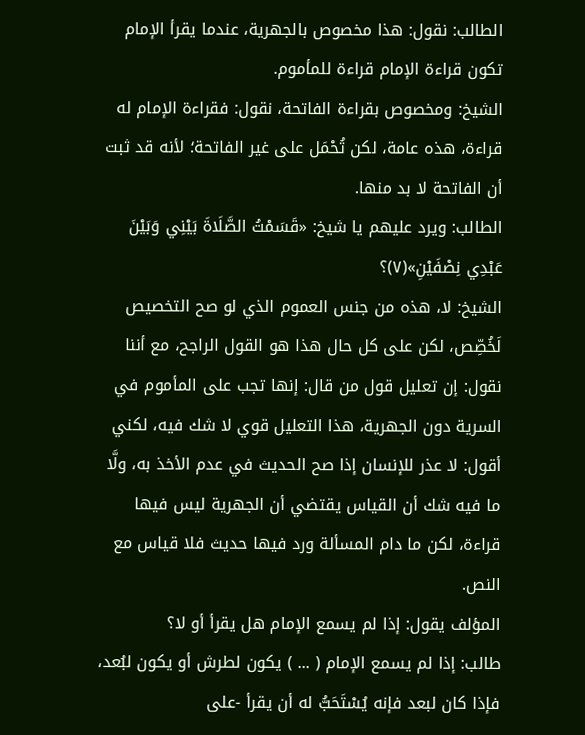الطالب: نقول: هذا مخصوص بالجهرية، عندما يقرأ الإمام تكون قراءة الإمام قراءة للمأموم.
الشيخ: ومخصوص بقراءة الفاتحة، نقول: فقراءة الإمام له قراءة، هذه عامة، لكن تُحْمَل على غير الفاتحة؛ لأنه قد ثبت أن الفاتحة لا بد منها.
الطالب: ويرد عليهم يا شيخ: «قَسَمْتُ الصَّلَاةَ بَيْنِي وَبَيْنَ عَبْدِي نِصْفَيْنِ»(٧)؟
الشيخ: لا، هذه من جنس العموم الذي لو صح التخصيص لَخُصِّص، لكن على كل حال هذا هو القول الراجح، مع أننا نقول: إن تعليل قول من قال: إنها تجب على المأموم في السرية دون الجهرية، هذا التعليل قوي لا شك فيه، لكني أقول: لا عذر للإنسان إذا صح الحديث في عدم الأخذ به، ولَّا ما فيه شك أن القياس يقتضي أن الجهرية ليس فيها قراءة، لكن ما دام المسألة ورد فيها حديث فلا قياس مع النص.
المؤلف يقول: إذا لم يسمع الإمام هل يقرأ أو لا؟
طالب: إذا لم يسمع الإمام ( ... ) يكون لطرش أو يكون لبُعد، فإذا كان لبعد فإنه يُسْتَحَبُّ له أن يقرأ -على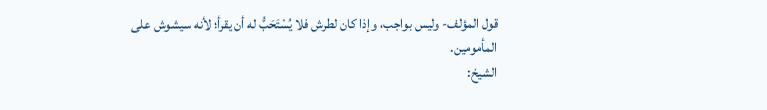قول المؤلف- وليس بواجب، وإذا كان لطرش فلا يُسْتَحَبُّ له أن يقرأ؛ لأنه سيشوش على المأمومين.
الشيخ: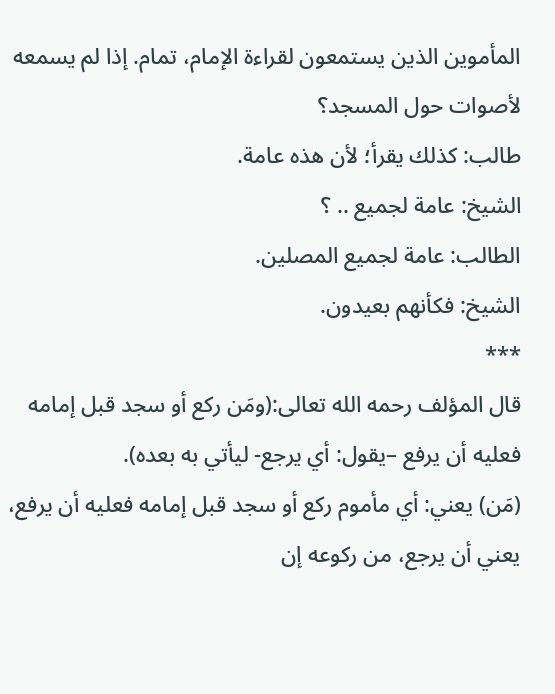المأموين الذين يستمعون لقراءة الإمام، تمام. إذا لم يسمعه لأصوات حول المسجد؟
طالب: كذلك يقرأ؛ لأن هذه عامة.
الشيخ: عامة لجميع .. ؟
الطالب: عامة لجميع المصلين.
الشيخ: فكأنهم بعيدون.
***
قال المؤلف رحمه الله تعالى:(ومَن ركع أو سجد قبل إمامه فعليه أن يرفع –يقول: أي يرجع- ليأتي به بعده).
(مَن) يعني: أي مأموم ركع أو سجد قبل إمامه فعليه أن يرفع، يعني أن يرجع، من ركوعه إن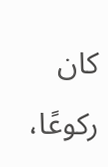كان ركوعًا،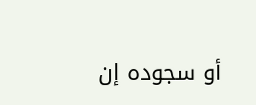أو سجوده إن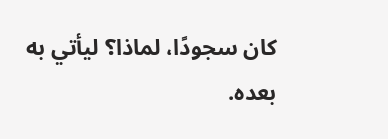كان سجودًا، لماذا؟ ليأتي به بعده.